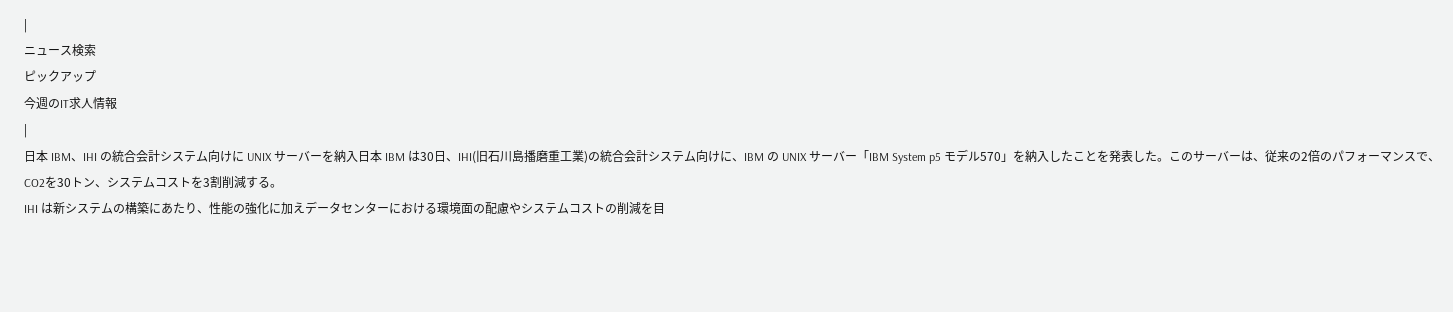|
ニュース検索
ピックアップ
今週のIT求人情報
|
日本 IBM、IHI の統合会計システム向けに UNIX サーバーを納入日本 IBM は30日、IHI(旧石川島播磨重工業)の統合会計システム向けに、IBM の UNIX サーバー「IBM System p5 モデル570」を納入したことを発表した。このサーバーは、従来の2倍のパフォーマンスで、CO2を30トン、システムコストを3割削減する。
IHI は新システムの構築にあたり、性能の強化に加えデータセンターにおける環境面の配慮やシステムコストの削減を目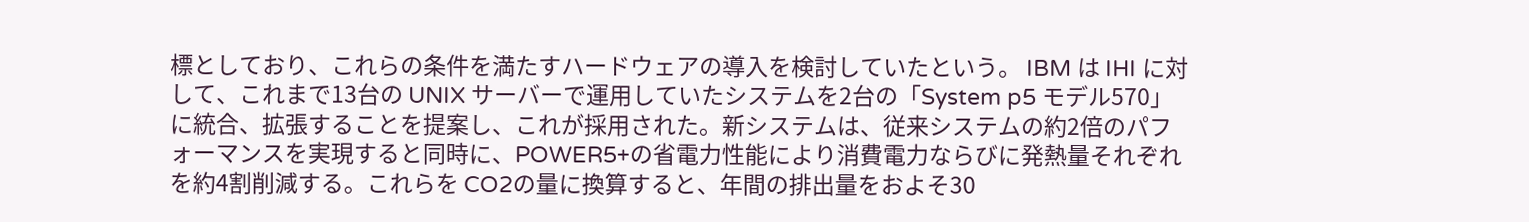標としており、これらの条件を満たすハードウェアの導入を検討していたという。 IBM は IHI に対して、これまで13台の UNIX サーバーで運用していたシステムを2台の「System p5 モデル570」に統合、拡張することを提案し、これが採用された。新システムは、従来システムの約2倍のパフォーマンスを実現すると同時に、POWER5+の省電力性能により消費電力ならびに発熱量それぞれを約4割削減する。これらを CO2の量に換算すると、年間の排出量をおよそ30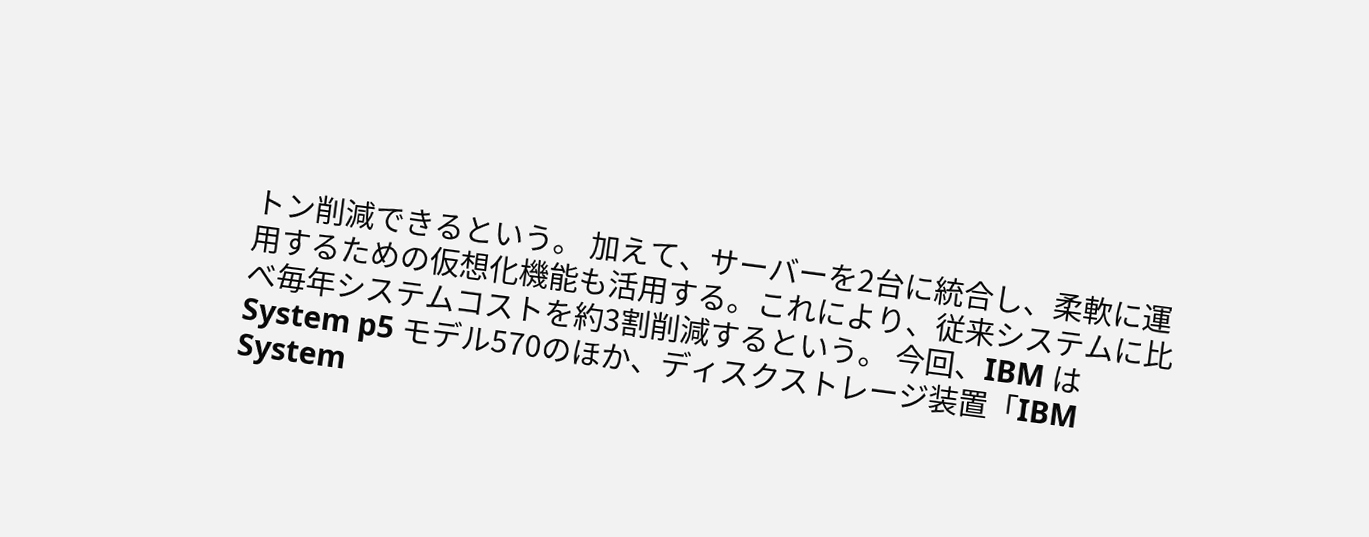トン削減できるという。 加えて、サーバーを2台に統合し、柔軟に運用するための仮想化機能も活用する。これにより、従来システムに比べ毎年システムコストを約3割削減するという。 今回、IBM は System p5 モデル570のほか、ディスクストレージ装置「IBM System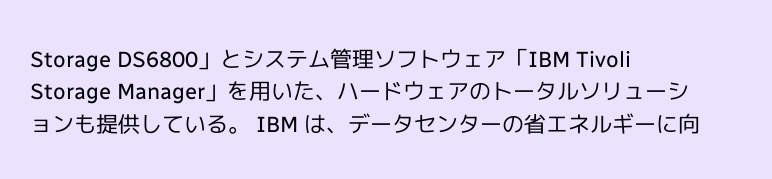Storage DS6800」とシステム管理ソフトウェア「IBM Tivoli Storage Manager」を用いた、ハードウェアのトータルソリューションも提供している。 IBM は、データセンターの省エネルギーに向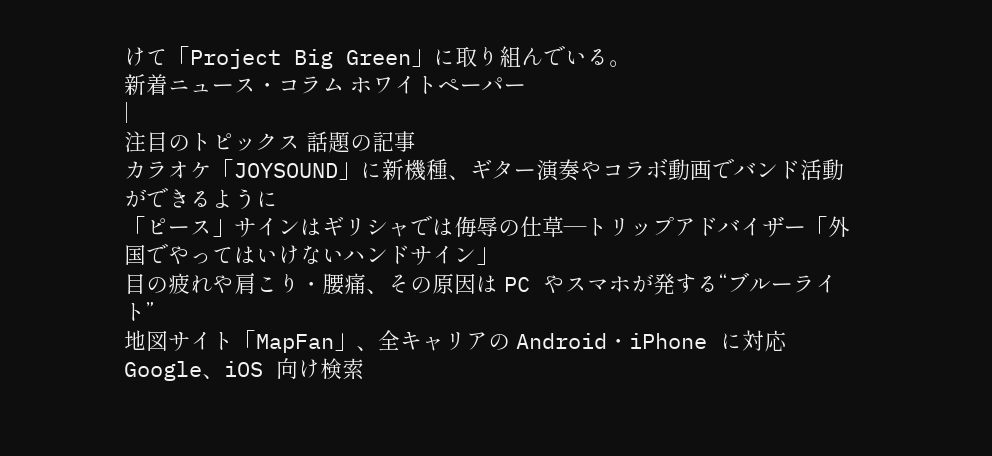けて「Project Big Green」に取り組んでいる。
新着ニュース・コラム ホワイトペーパー
|
注目のトピックス 話題の記事
カラオケ「JOYSOUND」に新機種、ギター演奏やコラボ動画でバンド活動ができるように
「ピース」サインはギリシャでは侮辱の仕草―トリップアドバイザー「外国でやってはいけないハンドサイン」
目の疲れや肩こり・腰痛、その原因は PC やスマホが発する“ブルーライト”
地図サイト「MapFan」、全キャリアの Android・iPhone に対応
Google、iOS 向け検索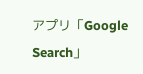アプリ「Google Search」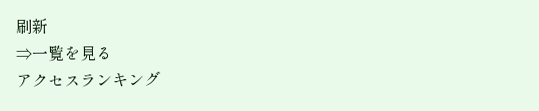刷新
⇒一覧を見る
アクセスランキング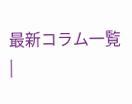最新コラム一覧
|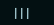|||